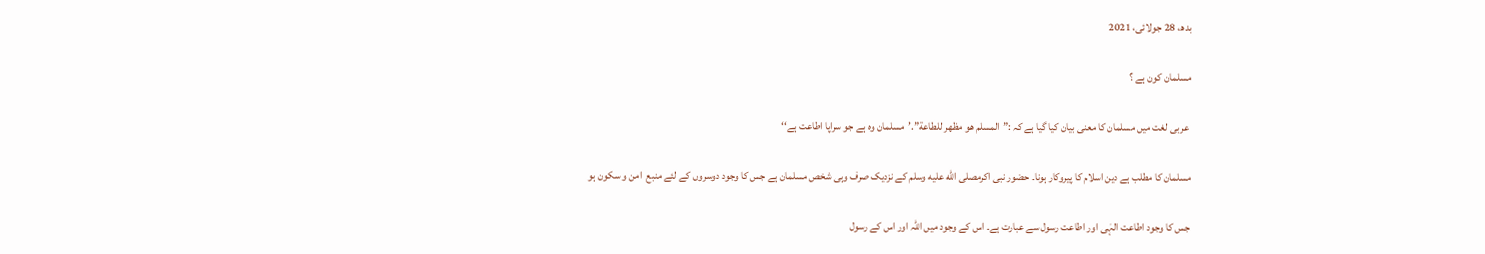بدھ، 28 جولائی، 2021

مسلمان کون ہے ؟

 عربی لغت میں مسلمان کا معنی بیان کیا گیا ہے کہ :”المسلم هو مظهر للطاعة”.’مسلمان وہ ہے جو سراپا اطاعت ہے‘‘

مسلمان کا مطلب ہے دین اسلام کا پیروکار ہونا۔ حضور نبی اکرمصلى الله عليه وسلم کے نزدیک صرف وہی شخص مسلمان ہے جس کا وجود دوسروں کے لئے منبع  امن و سکون ہو

جس کا وجود اطاعت الہٰی اور اطاعت رسول سے عبارت ہے۔ اس کے وجود میں اللہ اور اس کے رسول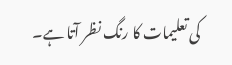کی تعلیمات کا رنگ نظر آتا ہے۔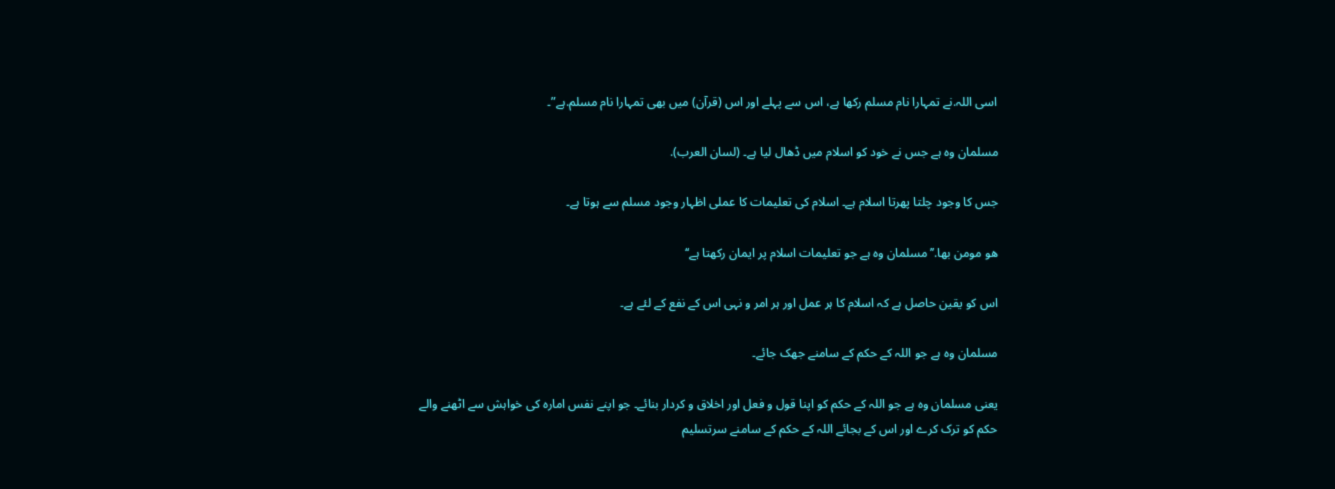اسی اللہ.نے تمہارا نام مسلم رکھا ہے، اس سے پہلے اور اس (قرآن) میں بھی تمہارا نام مسلم.ہے”۔

مسلمان وہ ہے جس نے خود کو اسلام میں ڈھال لیا ہے۔ (لسان العرب).

جس کا وجود چلتا پھرتا اسلام ہے۔ اسلام کی تعلیمات کا عملی اظہار وجود مسلم سے ہوتا ہے۔

هو مومن بها.’’مسلمان وہ ہے جو تعلیمات اسلام پر ایمان رکھتا ہے‘‘

اس کو یقین حاصل ہے کہ اسلام کا ہر عمل اور ہر امر و نہی اس کے نفع کے لئے ہے۔

مسلمان وہ ہے جو اللہ کے حکم کے سامنے جھک جائے۔

یعنی مسلمان وہ ہے جو اللہ کے حکم کو اپنا قول و فعل اور اخلاق و کردار بنائے۔ جو اپنے نفس امارہ کی خواہش سے اٹھنے والے حکم کو ترک کرے اور اس کے بجائے اللہ کے حکم کے سامنے سرتسلیم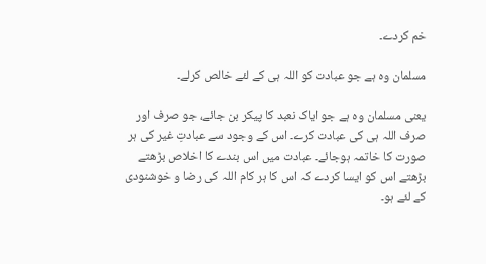خم کردے۔

مسلمان وہ ہے جو عبادت کو اللہ ہی کے لئے خالص کرلے۔

یعنی مسلمان وہ ہے جو ایاک نعبد کا پیکر بن جائے، جو صرف اور صرف اللہ ہی کی عبادت کرے۔ اس کے وجود سے عبادتِ غیر کی ہر صورت کا خاتمہ ہوجائے۔ عبادت میں اس بندے کا اخلاص بڑھتے بڑھتے اس کو ایسا کردے کہ اس کا ہر کام اللہ کی رضا و خوشنودی کے لئے ہو۔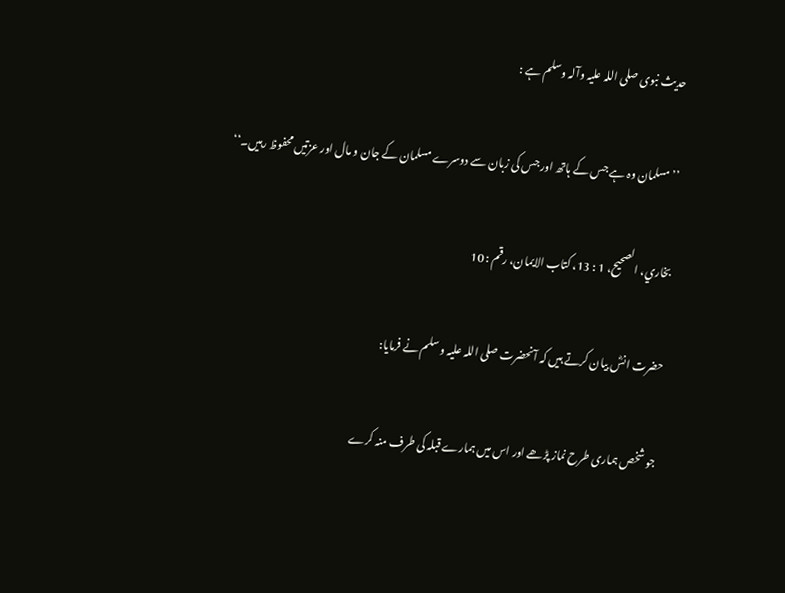حدیث نبوی صلی اللہ علیہ وآلہ وسلم ہے :

’’مسلمان وہ ہے جس کے ہاتھ اور جس کی زبان سے دوسرے مسلمان کے جان و مال اور عزتیں محفوظ رہیں۔‘‘

بخاري، الصحيح، 1 : 13، کتاب الايمان، رقم : 10

حضرت انسؓ بیان کرتے ہیں کہ آنحضرت صلی اللہ علیہ و سلم نے فرمایا:

جو شخص ہماری طرح نماز پڑھے اور اس میں ہمارے قبلہ کی طرف منہ کرے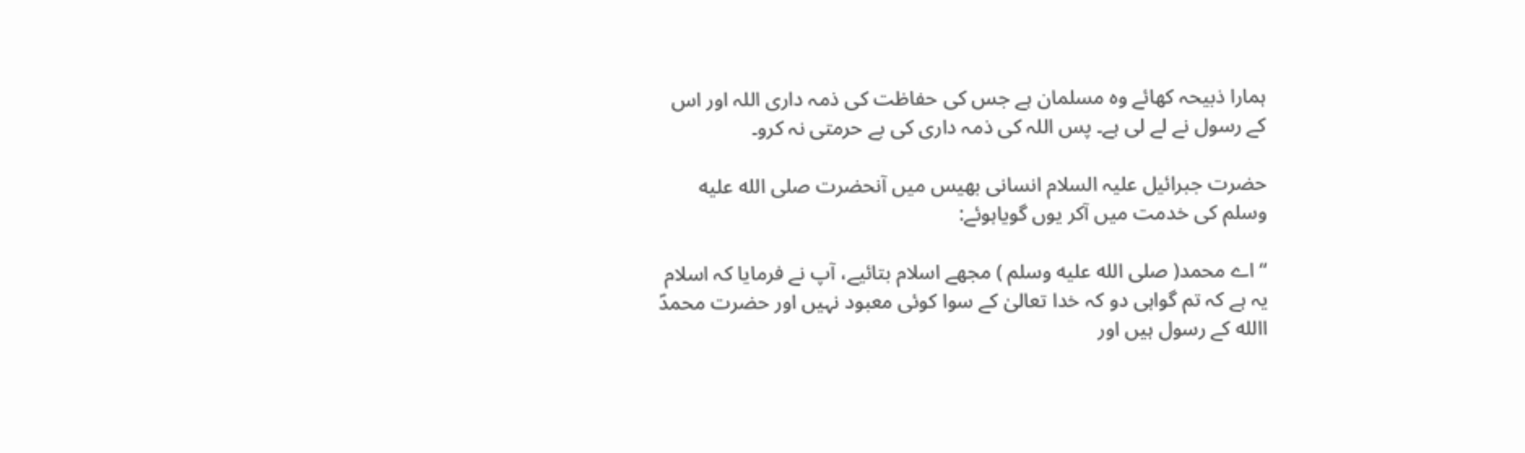ہمارا ذبیحہ کھائے وہ مسلمان ہے جس کی حفاظت کی ذمہ داری اللہ اور اس کے رسول نے لے لی ہے۔ پس اللہ کی ذمہ داری کی بے حرمتی نہ کرو۔

حضرت جبرائیل علیہ السلام انسانی بھیس میں آنحضرت صلى الله عليه وسلم کی خدمت میں آکر یوں گویاہوئے:

“اے محمد( صلى الله عليه وسلم ) مجھے اسلام بتائیے، آپ نے فرمایا کہ اسلام یہ ہے کہ تم گواہی دو کہ خدا تعالیٰ کے سوا کوئی معبود نہیں اور حضرت محمدؐ االله کے رسول ہیں اور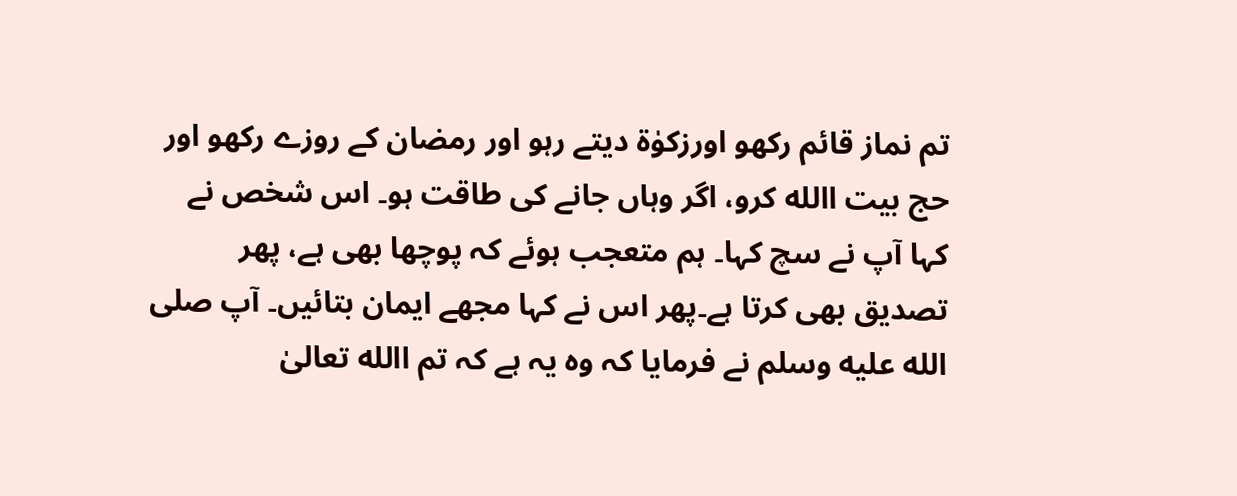تم نماز قائم رکھو اورزکوٰۃ دیتے رہو اور رمضان کے روزے رکھو اور حج بیت االله کرو، اگر وہاں جانے کی طاقت ہو۔ اس شخص نے کہا آپ نے سچ کہا۔ ہم متعجب ہوئے کہ پوچھا بھی ہے، پھر تصدیق بھی کرتا ہے۔پھر اس نے کہا مجھے ایمان بتائیں۔ آپ صلى الله عليه وسلم نے فرمایا کہ وہ یہ ہے کہ تم االله تعالیٰ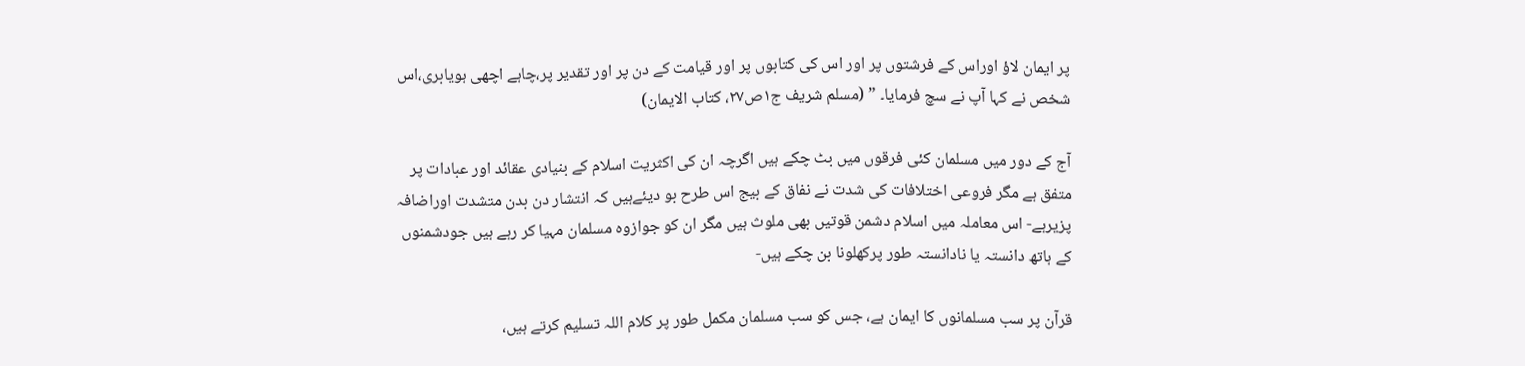پر ایمان لاؤ اوراس کے فرشتوں پر اور اس کی کتابوں پر اور قیامت کے دن پر اور تقدیر پر،چاہے اچھی ہویابری،اس شخص نے کہا آپ نے سچ فرمایا۔ ” (مسلم شریف ج۱ص۲۷، کتاب الایمان)

آج کے دور میں مسلمان کئی فرقوں میں بٹ چکے ہیں اگرچہ ان کی اکثریت اسلام کے بنیادی عقائد اور عبادات پر متفق ہے مگر فروعی اختلافات کی شدت نے نفاق کے بیج اس طرح بو دیئےہیں کہ انتشار دن بدن متشدت اوراضافہ پزیرہے- اس معاملہ میں اسلام دشمن قوتیں بھی ملوث ہیں مگر ان کو جوازوہ مسلمان مہیا کر رہے ہیں جودشمنوں کے ہاتھ دانستہ یا نادانستہ طور پرکھلونا بن چکے ہیں-

قرآن پر سب مسلمانوں کا ایمان ہے، جس کو سب مسلمان مکمل طور پر کلام اللہ تسلیم کرتے ہیں،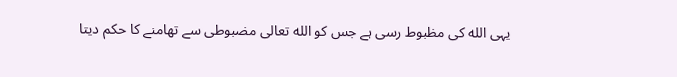یہی الله کی مظبوط رسی ہے جس کو الله تعالی مضبوطی سے تھامنے کا حکم دیتا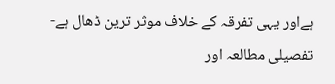ہےاور یہی تفرقہ کے خلاف موثر ترین ڈھال ہے-تفصیلی مطالعہ اور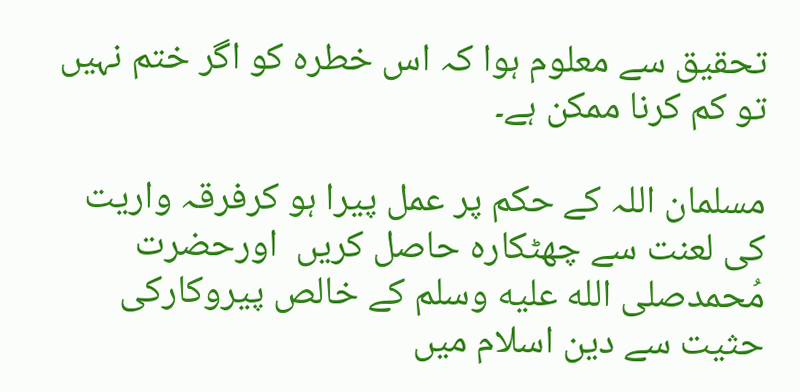تحقیق سے معلوم ہوا کہ اس خطرہ کو اگر ختم نہیں تو کم کرنا ممکن ہے۔

مسلمان اللہ کے حکم پر عمل پیرا ہو کرفرقہ واریت کی لعنت سے چھٹکارہ حاصل کریں  اورحضرت مُحمدصلى الله عليه وسلم کے خالص پیروکارکی حثیت سے دین اسلام میں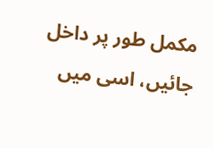مکمل طور پر داخل جائیں، اسی میں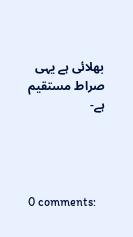بھلائی ہے یہی صراط مستقیم ہے-




0 comments: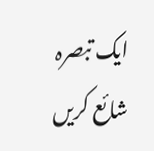ایک تبصرہ شائع کریں